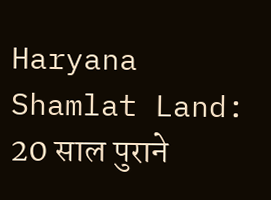Haryana Shamlat Land: 20 साल पुराने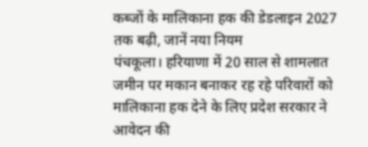कब्जों के मालिकाना हक की डेडलाइन 2027 तक बढ़ी, जानें नया नियम
पंचकूला। हरियाणा में 20 साल से शामलात जमीन पर मकान बनाकर रह रहे परिवारों को मालिकाना हक देने के लिए प्रदेश सरकार ने आवेदन की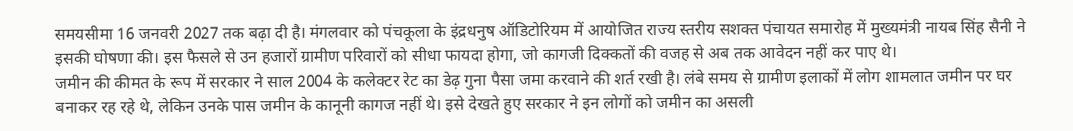समयसीमा 16 जनवरी 2027 तक बढ़ा दी है। मंगलवार को पंचकूला के इंद्रधनुष ऑडिटोरियम में आयोजित राज्य स्तरीय सशक्त पंचायत समारोह में मुख्यमंत्री नायब सिंह सैनी ने इसकी घोषणा की। इस फैसले से उन हजारों ग्रामीण परिवारों को सीधा फायदा होगा, जो कागजी दिक्कतों की वजह से अब तक आवेदन नहीं कर पाए थे।
जमीन की कीमत के रूप में सरकार ने साल 2004 के कलेक्टर रेट का डेढ़ गुना पैसा जमा करवाने की शर्त रखी है। लंबे समय से ग्रामीण इलाकों में लोग शामलात जमीन पर घर बनाकर रह रहे थे, लेकिन उनके पास जमीन के कानूनी कागज नहीं थे। इसे देखते हुए सरकार ने इन लोगों को जमीन का असली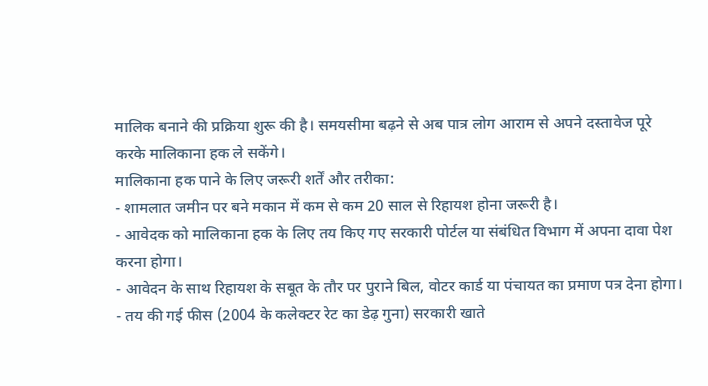मालिक बनाने की प्रक्रिया शुरू की है। समयसीमा बढ़ने से अब पात्र लोग आराम से अपने दस्तावेज पूरे करके मालिकाना हक ले सकेंगे।
मालिकाना हक पाने के लिए जरूरी शर्तें और तरीका:
- शामलात जमीन पर बने मकान में कम से कम 20 साल से रिहायश होना जरूरी है।
- आवेदक को मालिकाना हक के लिए तय किए गए सरकारी पोर्टल या संबंधित विभाग में अपना दावा पेश करना होगा।
- आवेदन के साथ रिहायश के सबूत के तौर पर पुराने बिल, वोटर कार्ड या पंचायत का प्रमाण पत्र देना होगा।
- तय की गई फीस (2004 के कलेक्टर रेट का डेढ़ गुना) सरकारी खाते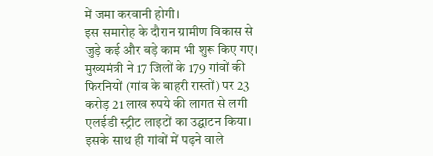में जमा करवानी होगी।
इस समारोह के दौरान ग्रामीण विकास से जुड़े कई और बड़े काम भी शुरू किए गए। मुख्यमंत्री ने 17 जिलों के 179 गांवों की फिरनियों (गांव के बाहरी रास्तों) पर 23 करोड़ 21 लाख रुपये की लागत से लगी एलईडी स्ट्रीट लाइटों का उद्घाटन किया। इसके साथ ही गांवों में पढ़ने वाले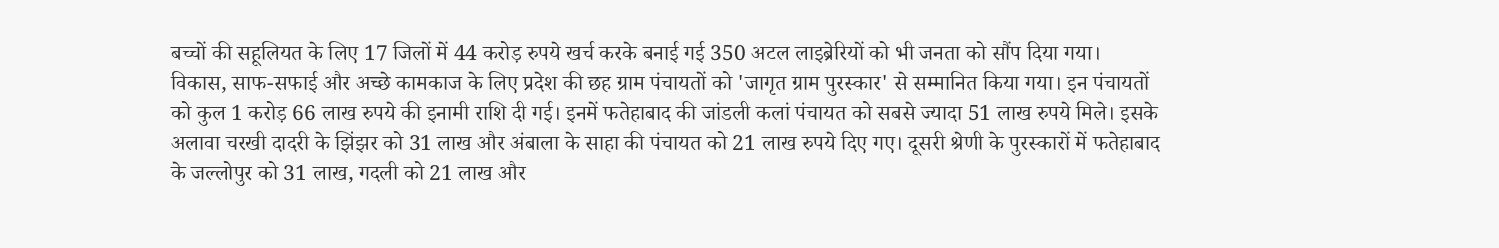बच्चों की सहूलियत के लिए 17 जिलों में 44 करोड़ रुपये खर्च करके बनाई गई 350 अटल लाइब्रेरियों को भी जनता को सौंप दिया गया।
विकास, साफ-सफाई और अच्छे कामकाज के लिए प्रदेश की छह ग्राम पंचायतों को 'जागृत ग्राम पुरस्कार' से सम्मानित किया गया। इन पंचायतों को कुल 1 करोड़ 66 लाख रुपये की इनामी राशि दी गई। इनमें फतेहाबाद की जांडली कलां पंचायत को सबसे ज्यादा 51 लाख रुपये मिले। इसके अलावा चरखी दादरी के झिंझर को 31 लाख और अंबाला के साहा की पंचायत को 21 लाख रुपये दिए गए। दूसरी श्रेणी के पुरस्कारों में फतेहाबाद के जल्लोपुर को 31 लाख, गदली को 21 लाख और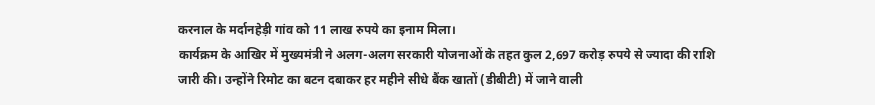करनाल के मर्दानहेड़ी गांव को 11 लाख रुपये का इनाम मिला।
कार्यक्रम के आखिर में मुख्यमंत्री ने अलग-अलग सरकारी योजनाओं के तहत कुल 2,697 करोड़ रुपये से ज्यादा की राशि जारी की। उन्होंने रिमोट का बटन दबाकर हर महीने सीधे बैंक खातों (डीबीटी) में जाने वाली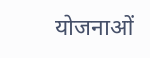योजनाओं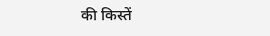की किस्तें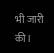भी जारी की।